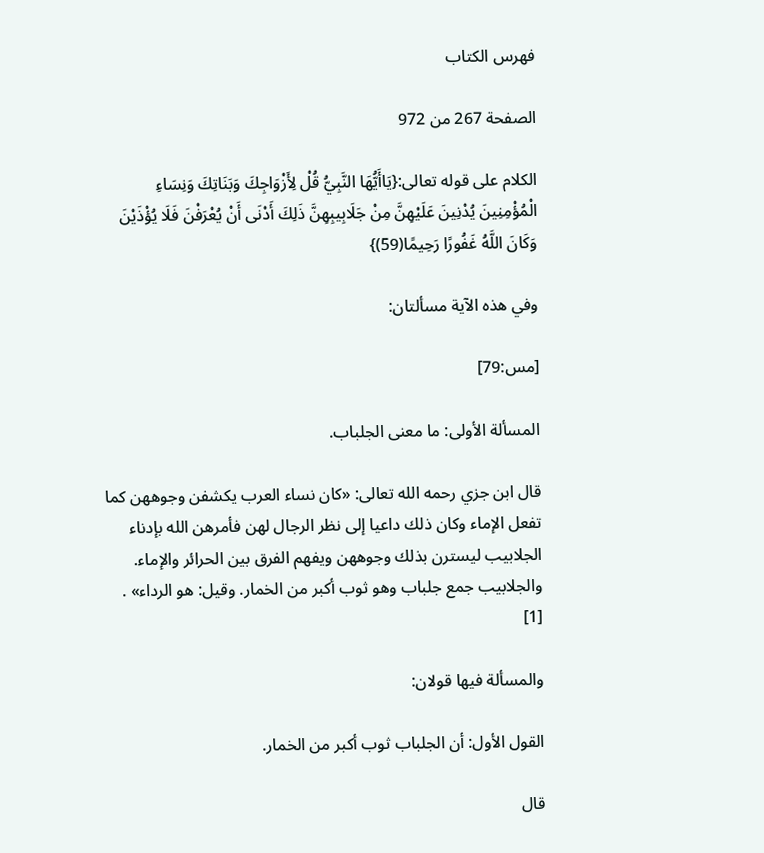فهرس الكتاب

الصفحة 267 من 972

الكلام على قوله تعالى:{يَاأَيُّهَا النَّبِيُّ قُلْ لِأَزْوَاجِكَ وَبَنَاتِكَ وَنِسَاءِ الْمُؤْمِنِينَ يُدْنِينَ عَلَيْهِنَّ مِنْ جَلَابِيبِهِنَّ ذَلِكَ أَدْنَى أَنْ يُعْرَفْنَ فَلَا يُؤْذَيْنَ وَكَانَ اللَّهُ غَفُورًا رَحِيمًا(59)}

وفي هذه الآية مسألتان:

[مس:79]

المسألة الأولى: ما معنى الجلباب.

قال ابن جزي رحمه الله تعالى: «كان نساء العرب يكشفن وجوههن كما تفعل الإماء وكان ذلك داعيا إلى نظر الرجال لهن فأمرهن الله بإدناء الجلابيب ليسترن بذلك وجوههن ويفهم الفرق بين الحرائر والإماء. والجلابيب جمع جلباب وهو ثوب أكبر من الخمار. وقيل: هو الرداء» . [1]

والمسألة فيها قولان:

القول الأول: أن الجلباب ثوب أكبر من الخمار.

قال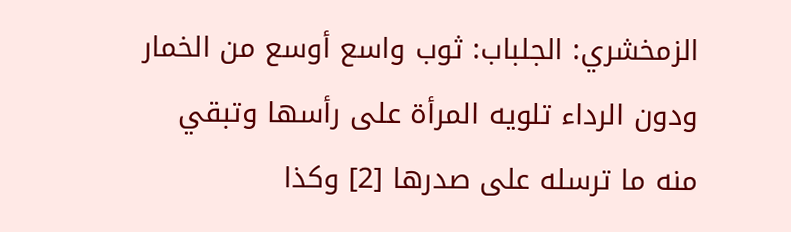الزمخشري: الجلباب: ثوب واسع أوسع من الخمار ودون الرداء تلويه المرأة على رأسها وتبقي منه ما ترسله على صدرها [2] وكذا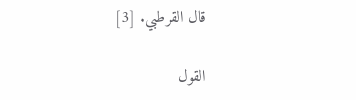قال القرطبي. [3]

القول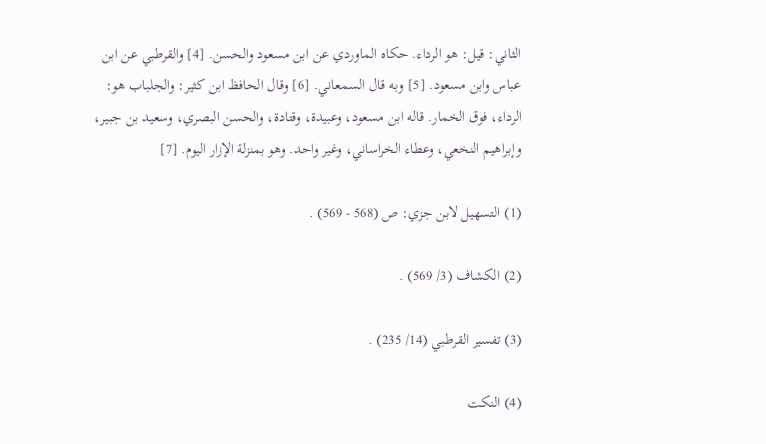الثاني: قيل: هو الرداء. حكاه الماوردي عن ابن مسعود والحسن. [4] والقرطبي عن ابن عباس وابن مسعود. [5] وبه قال السمعاني. [6] وقال الحافظ ابن كثير: والجلباب هو: الرداء، فوق الخمار. قاله ابن مسعود، وعبيدة، وقتادة، والحسن البصري، وسعيد بن جبير، وإبراهيم النخعي، وعطاء الخراساني، وغير واحد. وهو بمنزلة الإزار اليوم. [7]

(1) التسهيل لابن جزي: ص (568 - 569) .

(2) الكشاف (3/ 569) .

(3) تفسير القرطبي (14/ 235) .

(4) النكت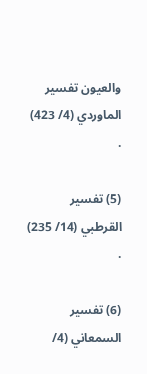والعيون تفسير الماوردي (4/ 423) .

(5) تفسير القرطبي (14/ 235) .

(6) تفسير السمعاني (4/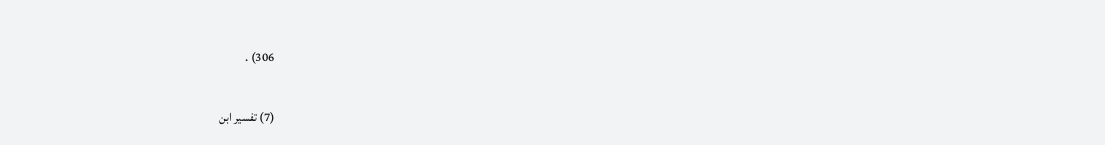306) .

(7) تفسير ابن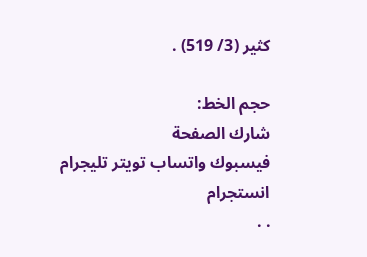كثير (3/ 519) .

حجم الخط:
شارك الصفحة
فيسبوك واتساب تويتر تليجرام انستجرام
. .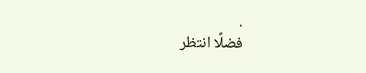.
فضلًا انتظر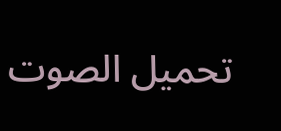تحميل الصوت